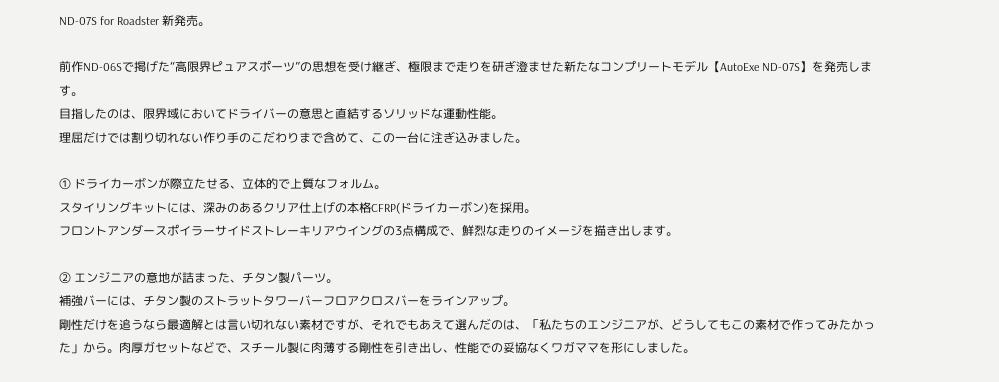ND-07S for Roadster 新発売。

前作ND-06Sで掲げた“高限界ピュアスポーツ”の思想を受け継ぎ、極限まで走りを研ぎ澄ませた新たなコンプリートモデル【AutoExe ND-07S】を発売します。
目指したのは、限界域においてドライバーの意思と直結するソリッドな運動性能。
理屈だけでは割り切れない作り手のこだわりまで含めて、この一台に注ぎ込みました。

① ドライカーボンが際立たせる、立体的で上質なフォルム。
スタイリングキットには、深みのあるクリア仕上げの本格CFRP(ドライカーボン)を採用。
フロントアンダースポイラーサイドストレーキリアウイングの3点構成で、鮮烈な走りのイメージを描き出します。

② エンジニアの意地が詰まった、チタン製パーツ。
補強バーには、チタン製のストラットタワーバーフロアクロスバーをラインアップ。
剛性だけを追うなら最適解とは言い切れない素材ですが、それでもあえて選んだのは、「私たちのエンジニアが、どうしてもこの素材で作ってみたかった」から。肉厚ガセットなどで、スチール製に肉薄する剛性を引き出し、性能での妥協なくワガママを形にしました。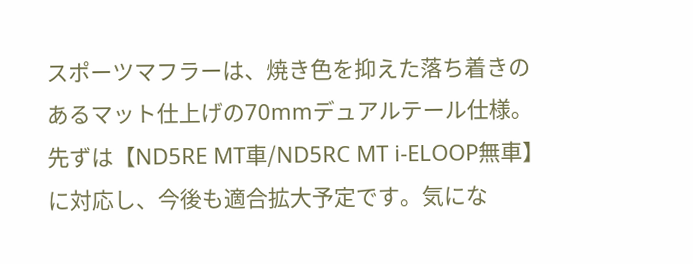スポーツマフラーは、焼き色を抑えた落ち着きのあるマット仕上げの70mmデュアルテール仕様。
先ずは【ND5RE MT車/ND5RC MT i-ELOOP無車】に対応し、今後も適合拡大予定です。気にな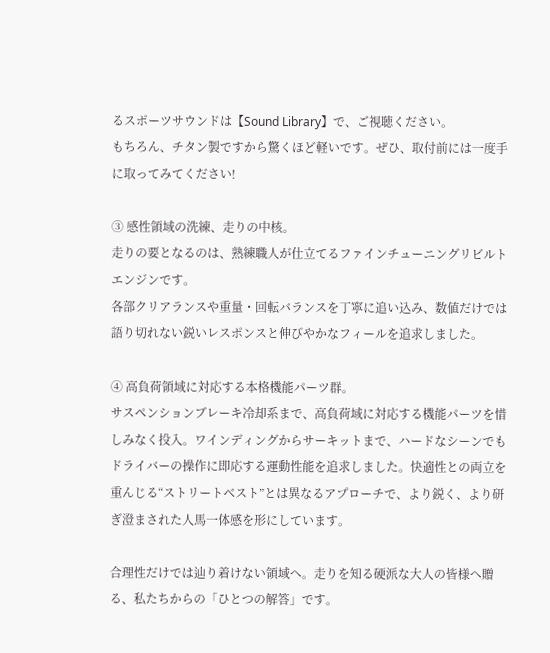るスポーツサウンドは【Sound Library】で、ご視聴ください。
もちろん、チタン製ですから驚くほど軽いです。ぜひ、取付前には一度手に取ってみてください!

③ 感性領域の洗練、走りの中核。
走りの要となるのは、熟練職人が仕立てるファインチューニングリビルトエンジンです。
各部クリアランスや重量・回転バランスを丁寧に追い込み、数値だけでは語り切れない鋭いレスポンスと伸びやかなフィールを追求しました。

④ 高負荷領域に対応する本格機能パーツ群。
サスペンションブレーキ冷却系まで、高負荷域に対応する機能パーツを惜しみなく投入。ワインディングからサーキットまで、ハードなシーンでもドライバーの操作に即応する運動性能を追求しました。快適性との両立を重んじる“ストリートベスト”とは異なるアプローチで、より鋭く、より研ぎ澄まされた人馬一体感を形にしています。

合理性だけでは辿り着けない領域へ。走りを知る硬派な大人の皆様へ贈る、私たちからの「ひとつの解答」です。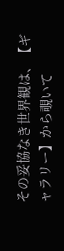その妥協なき世界観は、【ギャラリー】から覗いて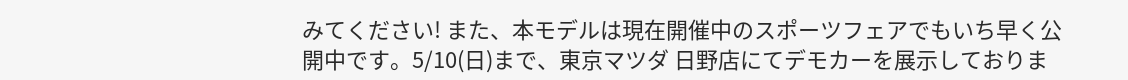みてください! また、本モデルは現在開催中のスポーツフェアでもいち早く公開中です。5/10(日)まで、東京マツダ 日野店にてデモカーを展示しておりま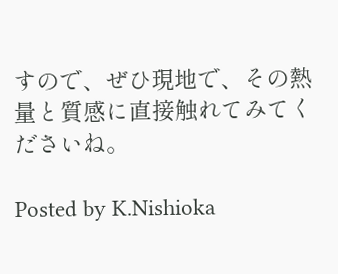すので、ぜひ現地で、その熱量と質感に直接触れてみてくださいね。

Posted by K.Nishioka